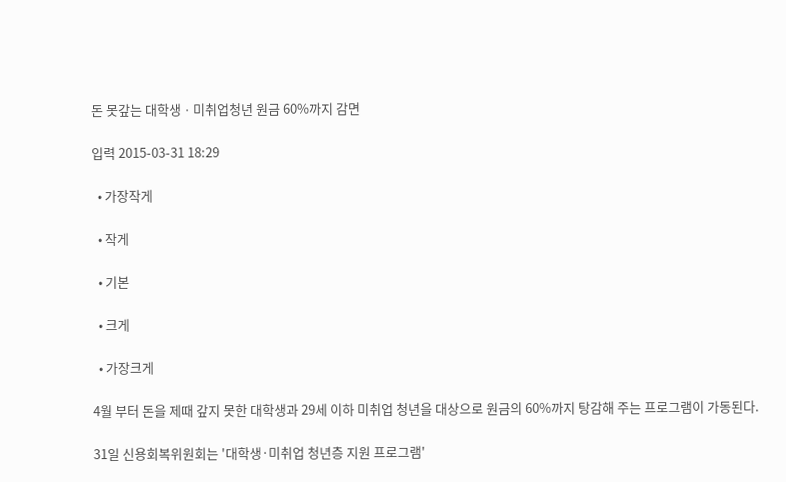돈 못갚는 대학생ㆍ미취업청년 원금 60%까지 감면

입력 2015-03-31 18:29

  • 가장작게

  • 작게

  • 기본

  • 크게

  • 가장크게

4월 부터 돈을 제때 갚지 못한 대학생과 29세 이하 미취업 청년을 대상으로 원금의 60%까지 탕감해 주는 프로그램이 가동된다.

31일 신용회복위원회는 '대학생·미취업 청년층 지원 프로그램'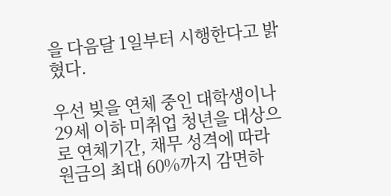을 다음달 1일부터 시행한다고 밝혔다.

우선 빚을 연체 중인 대학생이나 29세 이하 미취업 청년을 대상으로 연체기간, 채무 성격에 따라 원금의 최대 60%까지 감면하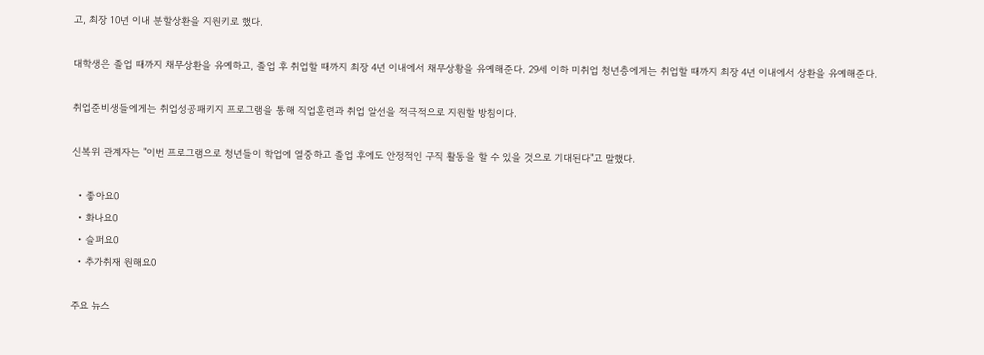고, 최장 10년 이내 분할상환을 지원키로 했다.

대학생은 졸업 때까지 채무상환을 유예하고, 졸업 후 취업할 때까지 최장 4년 이내에서 채무상황을 유예해준다. 29세 이하 미취업 청년층에게는 취업할 때까지 최장 4년 이내에서 상환을 유예해준다.

취업준비생들에게는 취업성공패키지 프로그램을 통해 직업훈련과 취업 알선을 적극적으로 지원할 방침이다.

신복위 관계자는 "이번 프로그램으로 청년들이 학업에 열중하고 졸업 후에도 안정적인 구직 활동을 할 수 있을 것으로 기대된다"고 말했다.

  • 좋아요0
  • 화나요0
  • 슬퍼요0
  • 추가취재 원해요0

주요 뉴스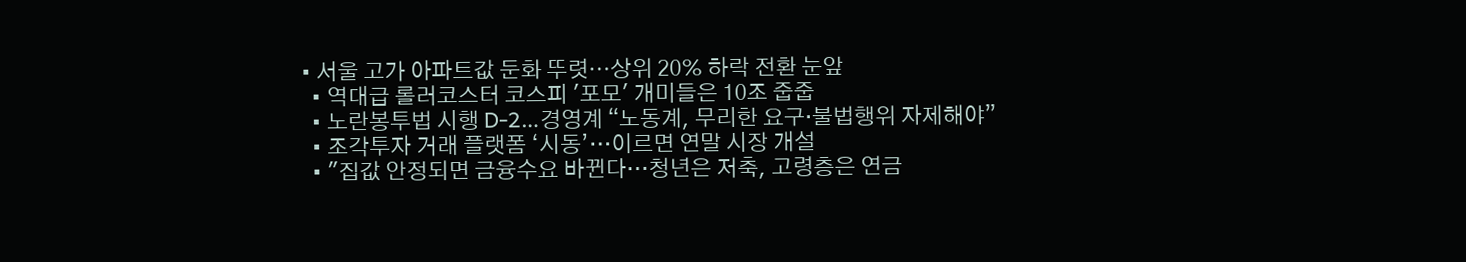• 서울 고가 아파트값 둔화 뚜렷⋯상위 20% 하락 전환 눈앞
  • 역대급 롤러코스터 코스피 '포모' 개미들은 10조 줍줍
  • 노란봉투법 시행 D-2…경영계 “노동계, 무리한 요구·불법행위 자제해야”
  • 조각투자 거래 플랫폼 ‘시동’…이르면 연말 시장 개설
  • "집값 안정되면 금융수요 바뀐다…청년은 저축, 고령층은 연금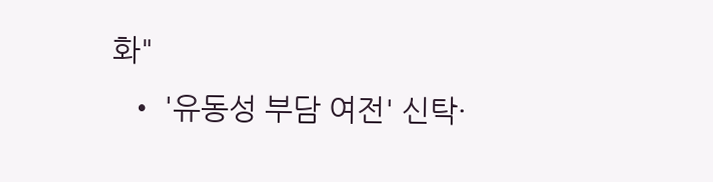화"
  • '유동성 부담 여전' 신탁·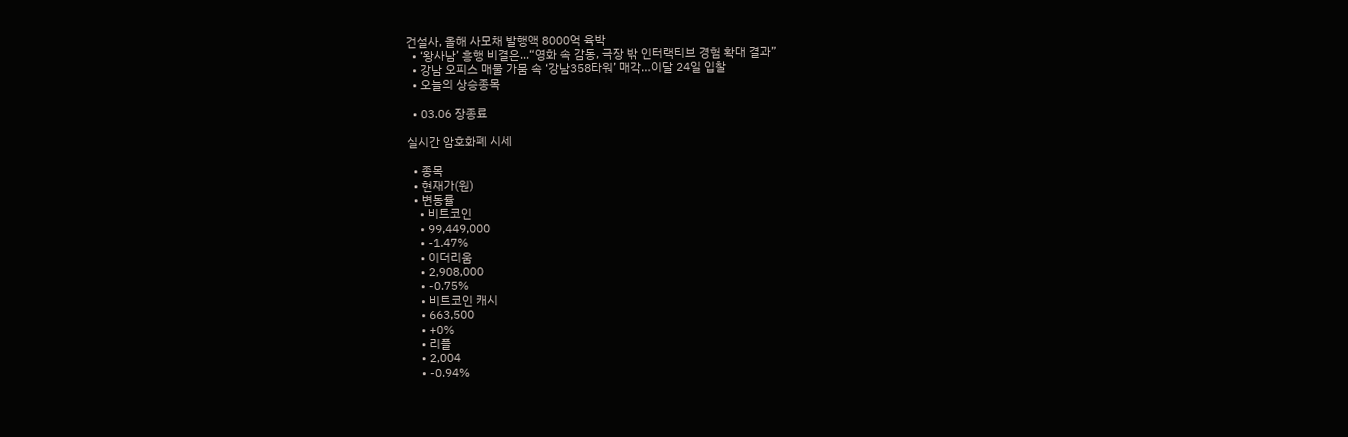건설사, 올해 사모채 발행액 8000억 육박
  • ‘왕사남’ 흥행 비결은...“영화 속 감동, 극장 밖 인터랙티브 경험 확대 결과”
  • 강남 오피스 매물 가뭄 속 ‘강남358타워’ 매각…이달 24일 입찰
  • 오늘의 상승종목

  • 03.06 장종료

실시간 암호화폐 시세

  • 종목
  • 현재가(원)
  • 변동률
    • 비트코인
    • 99,449,000
    • -1.47%
    • 이더리움
    • 2,908,000
    • -0.75%
    • 비트코인 캐시
    • 663,500
    • +0%
    • 리플
    • 2,004
    • -0.94%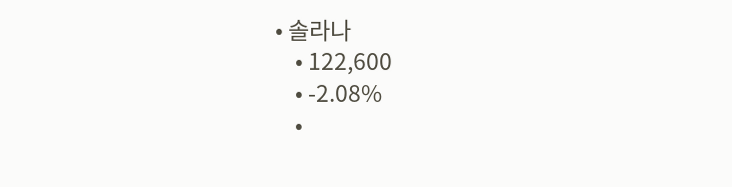• 솔라나
    • 122,600
    • -2.08%
    •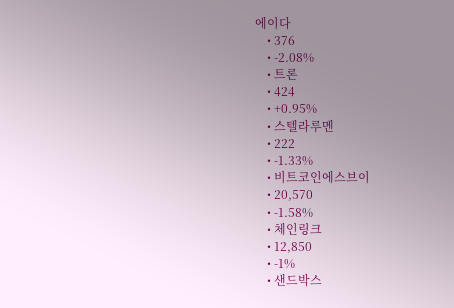에이다
    • 376
    • -2.08%
    • 트론
    • 424
    • +0.95%
    • 스텔라루멘
    • 222
    • -1.33%
    • 비트코인에스브이
    • 20,570
    • -1.58%
    • 체인링크
    • 12,850
    • -1%
    • 샌드박스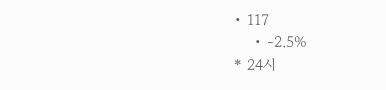• 117
    • -2.5%
* 24시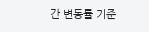간 변동률 기준